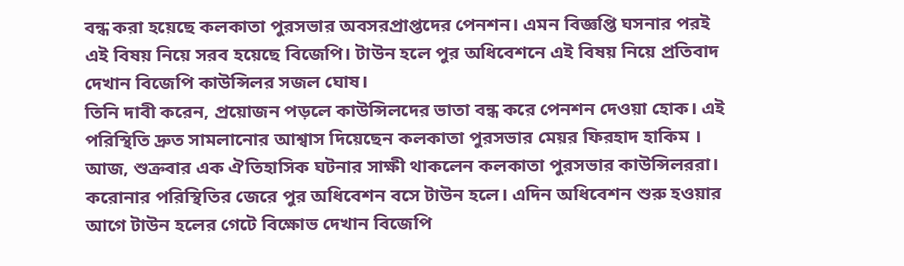বন্ধ করা হয়েছে কলকাতা পুরসভার অবসরপ্রাপ্তদের পেনশন। এমন বিজ্ঞপ্তি ঘসনার পরই এই বিষয় নিয়ে সরব হয়েছে বিজেপি। টাউন হলে পুর অধিবেশনে এই বিষয় নিয়ে প্রতিবাদ দেখান বিজেপি কাউন্সিলর সজল ঘোষ।
তিনি দাবী করেন, প্রয়োজন পড়লে কাউন্সিলদের ভাতা বন্ধ করে পেনশন দেওয়া হোক। এই পরিস্থিতি দ্রুত সামলানোর আশ্বাস দিয়েছেন কলকাতা পুরসভার মেয়র ফিরহাদ হাকিম ।
আজ, শুক্রবার এক ঐতিহাসিক ঘটনার সাক্ষী থাকলেন কলকাতা পুরসভার কাউন্সিলররা। করোনার পরিস্থিতির জেরে পুর অধিবেশন বসে টাউন হলে। এদিন অধিবেশন শুরু হওয়ার আগে টাউন হলের গেটে বিক্ষোভ দেখান বিজেপি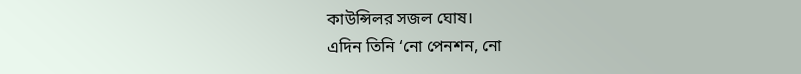কাউন্সিলর সজল ঘোষ।
এদিন তিনি ‘নো পেনশন, নো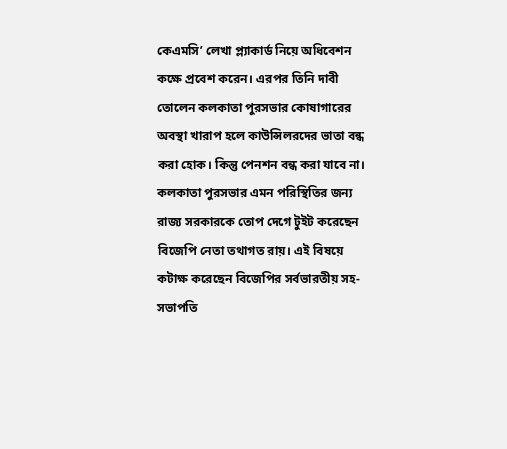কেএমসি’ লেখা প্ল্যাকার্ড নিয়ে অধিবেশন কক্ষে প্রবেশ করেন। এরপর তিনি দাবী তোলেন কলকাতা পুরসভার কোষাগারের অবস্থা খারাপ হলে কাউন্সিলরদের ভাতা বন্ধ করা হোক। কিন্তু পেনশন বন্ধ করা যাবে না।
কলকাতা পুরসভার এমন পরিস্থিতির জন্য রাজ্য সরকারকে তোপ দেগে টুইট করেছেন বিজেপি নেতা তথাগত রায়। এই বিষয়ে কটাক্ষ করেছেন বিজেপির সর্বভারতীয় সহ-সভাপতি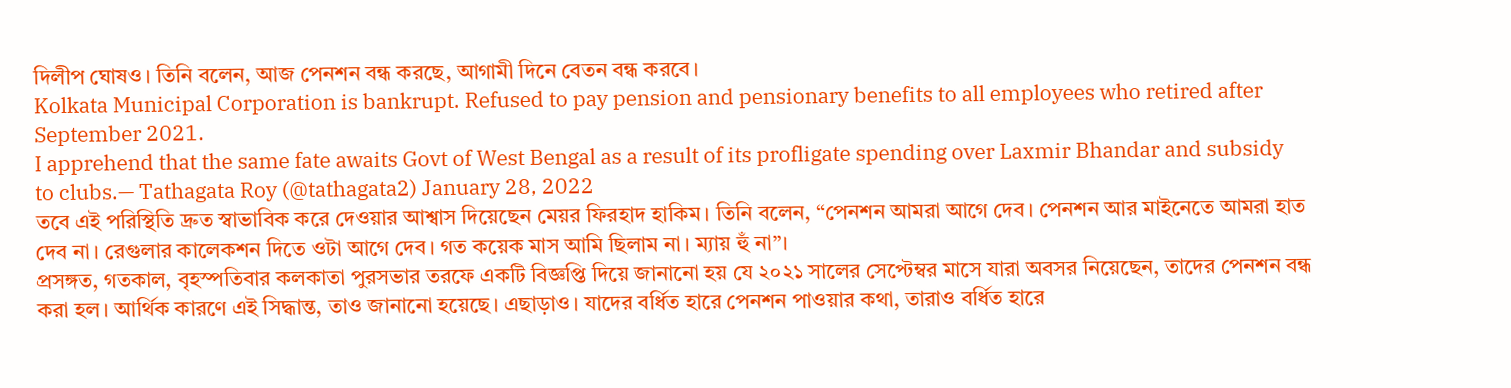দিলীপ ঘোষও। তিনি বলেন, আজ পেনশন বন্ধ করছে, আগামী দিনে বেতন বন্ধ করবে।
Kolkata Municipal Corporation is bankrupt. Refused to pay pension and pensionary benefits to all employees who retired after September 2021.
I apprehend that the same fate awaits Govt of West Bengal as a result of its profligate spending over Laxmir Bhandar and subsidy to clubs.— Tathagata Roy (@tathagata2) January 28, 2022
তবে এই পরিস্থিতি দ্রুত স্বাভাবিক করে দেওয়ার আশ্বাস দিয়েছেন মেয়র ফিরহাদ হাকিম। তিনি বলেন, “পেনশন আমরা আগে দেব। পেনশন আর মাইনেতে আমরা হাত দেব না। রেগুলার কালেকশন দিতে ওটা আগে দেব। গত কয়েক মাস আমি ছিলাম না। ম্যায় হুঁ না”।
প্রসঙ্গত, গতকাল, বৃহস্পতিবার কলকাতা পুরসভার তরফে একটি বিজ্ঞপ্তি দিয়ে জানানো হয় যে ২০২১ সালের সেপ্টেম্বর মাসে যারা অবসর নিয়েছেন, তাদের পেনশন বন্ধ করা হল। আর্থিক কারণে এই সিদ্ধান্ত, তাও জানানো হয়েছে। এছাড়াও। যাদের বর্ধিত হারে পেনশন পাওয়ার কথা, তারাও বর্ধিত হারে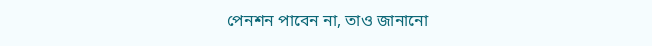পেনশন পাবেন না, তাও জানানো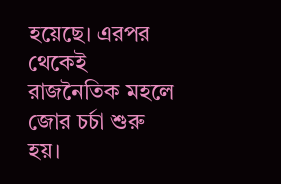হয়েছে। এরপর থেকেই রাজনৈতিক মহলে জোর চর্চা শুরু হয়।